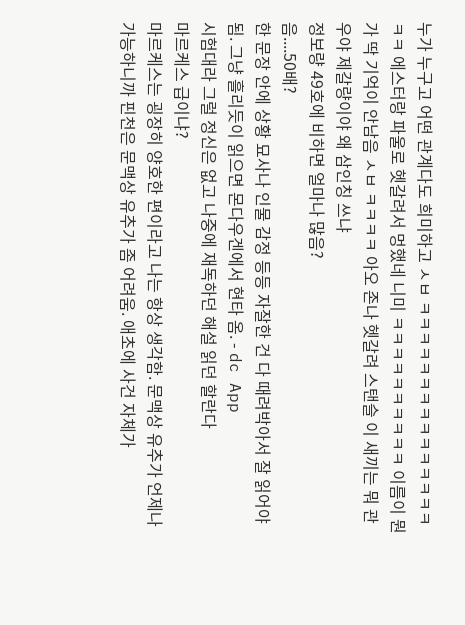누가 누구고 어떤 관계다도 희미하고 ㅅㅂ ㅋㅋㅋㅋㅋㅋㅋㅋㅋㅋㅋㅋㅋㅋㅋㅋㅋ 에스터랑 파울로 헷갈려서 멍했네 니미 ㅋㅋㅋㅋㅋㅋㅋㅋㅋㅋ 이름이 뭔가 딱 기억이 안남음 ㅅㅂ ㅋㅋㅋㅋ 아오 존나 헷갈려 스탠슬 이 새끼는 뭐 관우야 제갈량이야 왜 삼인칭 쓰냐
정보량 49호에 비하면 얼마나 많음?
음....50배?
한 문장 안에 상황 묘사나 인물 감정 등등 자잘한 건 다 때려박아서 잘 읽어야 됨. 그냥 흘리듯이 읽으면 몬다우겐에서 현타 옴. - dc App
시험대라 그럴 정신은 없고 나중에 재독하던 해설 읽던 할란다
마르케스 급이냐?
마르케스는 굉장히 양호한 편이라고 나는 항상 생각함. 문맥상 유추가 언제나 가능하니까 핀천은 문맥상 유추가 좀 어려움. 애초에 사건 자체가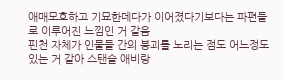애매모호하고 기묘한데다가 이어졌다기보다는 파편들로 이루어진 느낌인 거 같음
핀천 자체가 인물들 간의 붕괴를 노리는 점도 어느정도 있는 거 같아 스탠슬 애비랑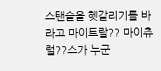스탠슬을 헷갈리기를 바라고 마이트랄?? 마이츄럴??스가 누군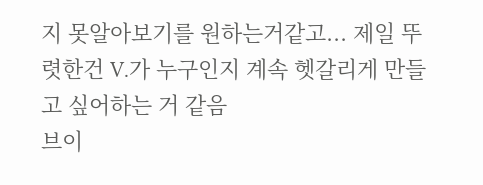지 못알아보기를 원하는거같고... 제일 뚜렷한건 V.가 누구인지 계속 헷갈리게 만들고 싶어하는 거 같음
브이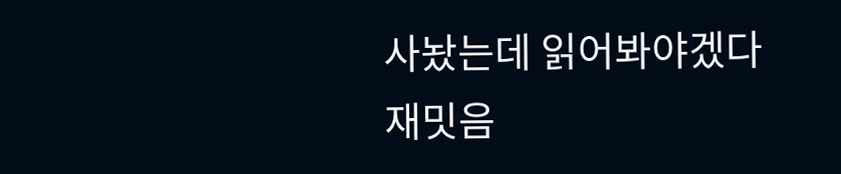사놨는데 읽어봐야겠다
재밋음